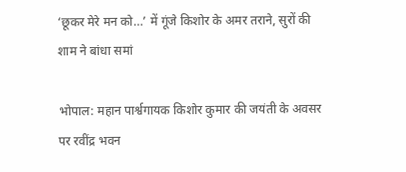‘छूकर मेरे मन को…’ में गूंजे किशोर के अमर तराने, सुरों की शाम ने बांधा समां

भोपाल: महान पार्श्वगायक किशोर कुमार की जयंती के अवसर पर रवींद्र भवन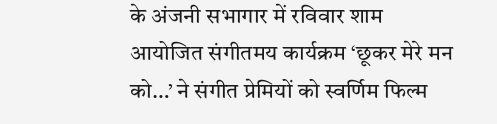के अंजनी सभागार में रविवार शाम आयोजित संगीतमय कार्यक्रम ‘छूकर मेरे मन को…’ ने संगीत प्रेमियों को स्वर्णिम फिल्म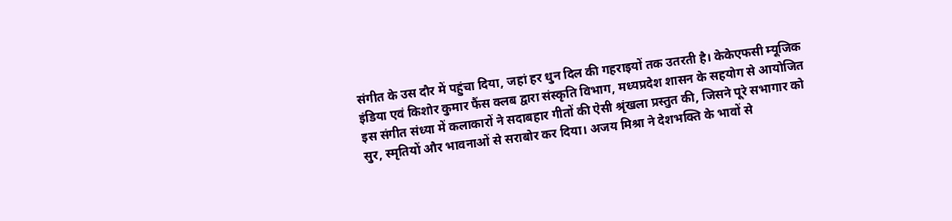संगीत के उस दौर में पहुंचा दिया, जहां हर धुन दिल की गहराइयों तक उतरती है। केकेएफसी म्यूजिक इंडिया एवं किशोर कुमार फैंस क्लब द्वारा संस्कृति विभाग, मध्यप्रदेश शासन के सहयोग से आयोजित इस संगीत संध्या में कलाकारों ने सदाबहार गीतों की ऐसी श्रृंखला प्रस्तुत की, जिसने पूरे सभागार को सुर, स्मृतियों और भावनाओं से सराबोर कर दिया। अजय मिश्रा ने देशभक्ति के भावों से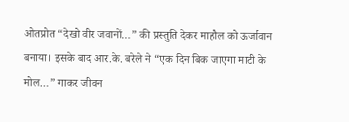ओतप्रोत “देखो वीर जवानों…” की प्रस्तुति देकर माहौल को ऊर्जावान बनाया। इसके बाद आर.के. बरेले ने “एक दिन बिक जाएगा माटी के मोल…” गाकर जीवन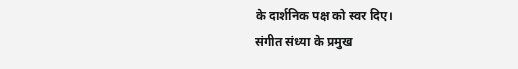के दार्शनिक पक्ष को स्वर दिए।
संगीत संध्या के प्रमुख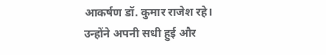आकर्षण डॉ. कुमार राजेश रहे। उन्होंने अपनी सधी हुई और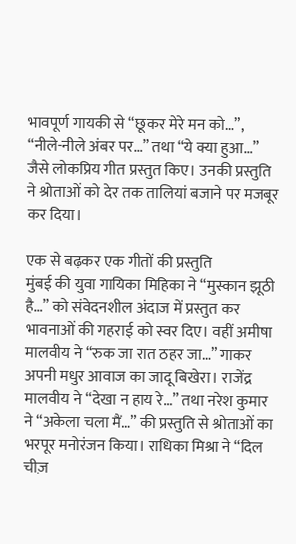भावपूर्ण गायकी से “छूकर मेरे मन को…”, “नीले-नीले अंबर पर…” तथा “ये क्या हुआ…” जैसे लोकप्रिय गीत प्रस्तुत किए। उनकी प्रस्तुति ने श्रोताओं को देर तक तालियां बजाने पर मजबूर कर दिया।

एक से बढ़कर एक गीतों की प्रस्तुति
मुंबई की युवा गायिका मिहिका ने “मुस्कान झूठी है…” को संवेदनशील अंदाज में प्रस्तुत कर भावनाओं की गहराई को स्वर दिए। वहीं अमीषा मालवीय ने “रुक जा रात ठहर जा…” गाकर अपनी मधुर आवाज का जादू बिखेरा। राजेंद्र मालवीय ने “देखा न हाय रे…” तथा नरेश कुमार ने “अकेला चला मैं…” की प्रस्तुति से श्रोताओं का भरपूर मनोरंजन किया। राधिका मिश्रा ने “दिल चीज़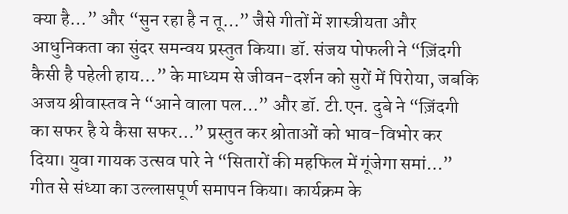क्या है…” और “सुन रहा है न तू…” जैसे गीतों में शास्त्रीयता और आधुनिकता का सुंदर समन्वय प्रस्तुत किया। डॉ. संजय पोफली ने “ज़िंदगी कैसी है पहेली हाय…” के माध्यम से जीवन-दर्शन को सुरों में पिरोया, जबकि अजय श्रीवास्तव ने “आने वाला पल…” और डॉ. टी.एन. दुबे ने “ज़िंदगी का सफर है ये कैसा सफर…” प्रस्तुत कर श्रोताओं को भाव-विभोर कर दिया। युवा गायक उत्सव पारे ने “सितारों की महफिल में गूंजेगा समां…” गीत से संध्या का उल्लासपूर्ण समापन किया। कार्यक्रम के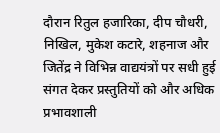दौरान रितुल हजारिका, दीप चौधरी, निखिल, मुकेश कटारे, शहनाज और जितेंद्र ने विभिन्न वाद्ययंत्रों पर सधी हुई संगत देकर प्रस्तुतियों को और अधिक प्रभावशाली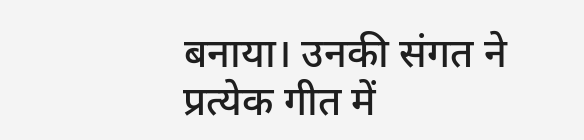बनाया। उनकी संगत ने प्रत्येक गीत में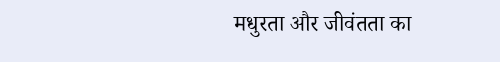मधुरता और जीवंतता का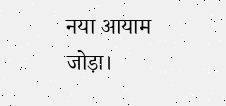नया आयाम जोड़ा।